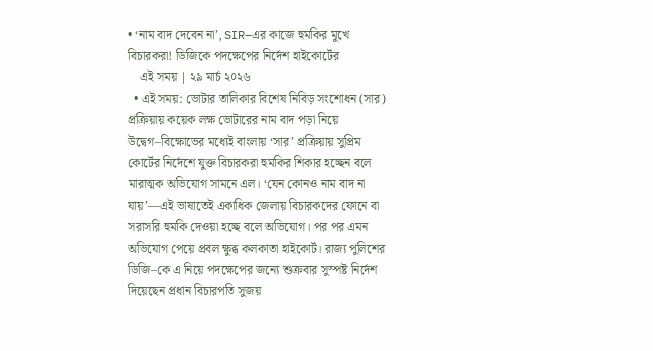• ‘নাম বাদ দেবেন না’, SIR–এর কাজে হুমকির মুখে বিচারকরা! ডিজিকে পদক্ষেপের নির্দেশ হাইকোর্টের
    এই সময় | ২৯ মার্চ ২০২৬
  • এই সময়: ভোটার তালিকার বিশেষ নিবিড় সংশোধন (সার) প্রক্রিয়ায় কয়েক লক্ষ ভোটারের নাম বাদ পড়া নিয়ে উদ্বেগ–বিক্ষোভের মধ্যেই বাংলায় ‘সার’ প্রক্রিয়ায় সুপ্রিম কোর্টের নির্দেশে যুক্ত বিচারকরা হুমকির শিকার হচ্ছেন বলে মারাত্মক অভিযোগ সামনে এল। ‘যেন কোনও নাম বাদ না যায়’—এই ভাষাতেই একাধিক জেলায় বিচারকদের ফোনে বা সরাসরি হুমকি দেওয়া হচ্ছে বলে অভিযোগ। পর পর এমন অভিযোগ পেয়ে প্রবল ক্ষুব্ধ কলকাতা হাইকোর্ট। রাজ্য পুলিশের ডিজি–কে এ নিয়ে পদক্ষেপের জন্যে শুক্রবার সুস্পষ্ট নির্দেশ দিয়েছেন প্রধান বিচারপতি সুজয়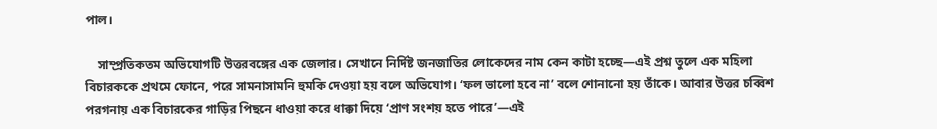পাল।

    সাম্প্রতিকতম অভিযোগটি উত্তরবঙ্গের এক জেলার। সেখানে নির্দিষ্ট জনজাতির লোকেদের নাম কেন কাটা হচ্ছে—এই প্রশ্ন তুলে এক মহিলা বিচারককে প্রথমে ফোনে, পরে সামনাসামনি হুমকি দেওয়া হয় বলে অভিযোগ। ‘ফল ভালো হবে না’ বলে শোনানো হয় তাঁকে। আবার উত্তর চব্বিশ পরগনায় এক বিচারকের গাড়ির পিছনে ধাওয়া করে ধাক্কা দিয়ে ‘প্রাণ সংশয় হতে পারে’—এই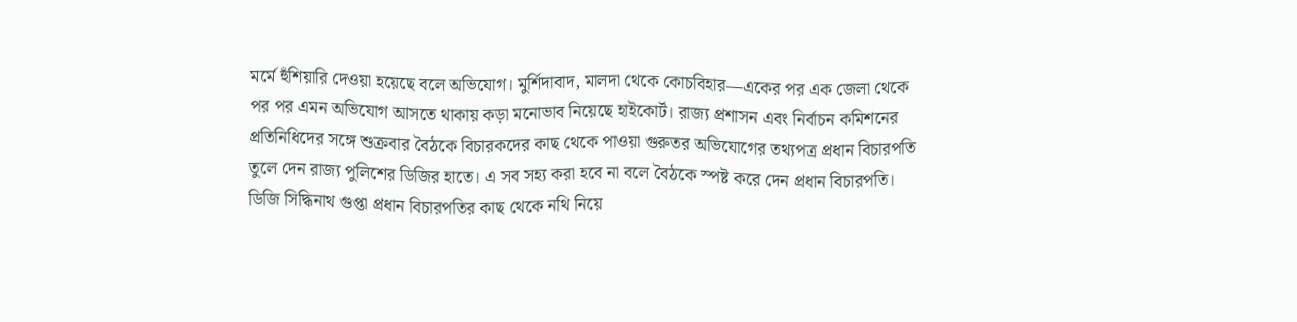মর্মে হুঁশিয়ারি দেওয়া হয়েছে বলে অভিযোগ। মুর্শিদাবাদ, মালদা থেকে কোচবিহার—একের পর এক জেলা থেকে পর পর এম‍‍ন অভিযোগ আসতে থাকায় কড়া মনোভাব নিয়েছে হাইকোর্ট। রাজ্য প্রশাসন এবং নির্বাচন কমিশনের প্রতিনিধিদের সঙ্গে শুক্রবার বৈঠকে বিচারকদের কাছ থেকে পাওয়া গুরুতর অভিযোগের তথ্যপত্র প্রধান বিচারপতি তুলে দেন রাজ্য পুলিশের ডিজির হাতে। এ সব সহ্য করা হবে না বলে বৈঠকে স্পষ্ট করে দেন প্রধান বিচারপতি। ডিজি সিদ্ধিনাথ গুপ্তা প্রধান বিচারপতির কাছ থেকে নথি নিয়ে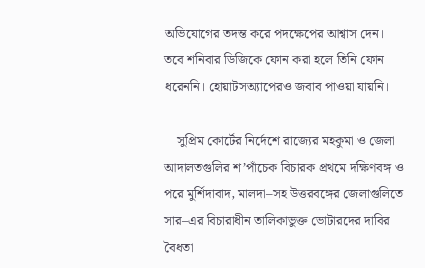অভিযোগের তদন্ত করে পদক্ষেপের আশ্বাস দেন। তবে শনিবার ডিজিকে ফোন করা হলে তিনি ফোন ধরেননি। হোয়াটসঅ্যাপেরও জবাব পাওয়া যায়নি।

    সুপ্রিম কোর্টের নির্দেশে রাজ্যের মহকুমা ও জেলা আদালতগুলির শ’পাঁচেক বিচারক প্রথমে দক্ষিণবঙ্গ ও পরে মুর্শিদাবাদ, মালদা–সহ উত্তরবঙ্গের জেলাগুলিতে সার–এর বিচারাধীন তালিকাভুক্ত ভোটারদের দাবির বৈধতা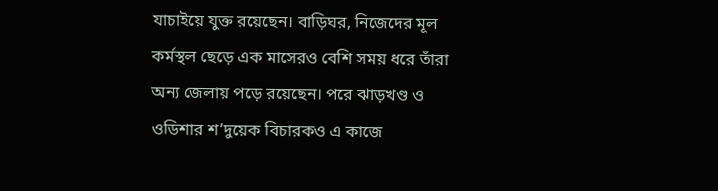যাচাইয়ে যুক্ত রয়েছেন। বাড়িঘর, নিজেদের মূল কর্মস্থল ছেড়ে এক মাসেরও বেশি সময় ধরে তাঁরা অন্য জেলায় পড়ে রয়েছেন। পরে ঝাড়খণ্ড ও ওডিশার শ’দুয়েক বিচারকও এ কাজে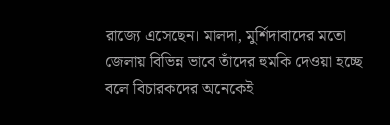রাজ্যে এসেছেন। মালদা, মুর্শিদাবাদের মতো জেলায় বিভিন্ন ভাবে তাঁদের হুমকি দেওয়া হচ্ছে বলে বিচারকদের অনেকেই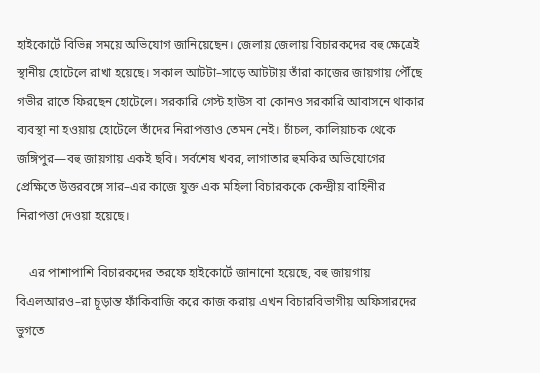হাইকোর্টে বিভিন্ন সময়ে অভিযোগ জানিয়েছেন। জেলায় জেলায় বিচারকদের বহু ক্ষেত্রেই স্থানীয় হোটেলে রাখা হয়েছে। সকাল আটটা–সাড়ে আটটায় তাঁরা কাজের জায়গায় পৌঁছে গভীর রাতে ফিরছেন হোটেলে। সরকারি গেস্ট হাউস বা কোনও সরকারি আবাসনে থাকার ব্যবস্থা না হওয়ায় হোটেলে তাঁদের নিরাপত্তাও তেমন নেই। চাঁচল, কালিয়াচক থেকে জঙ্গিপুর—বহু জায়গায় একই ছবি। সর্বশেষ খবর, লাগাতার হুমকির অভিযোগের প্রেক্ষিতে উত্তরবঙ্গে সার–এর কাজে যুক্ত এক মহিলা বিচারককে কেন্দ্রীয় বাহিনীর নিরাপত্তা দেওয়া হয়েছে।

    এর পাশাপাশি বিচারকদের তরফে হাইকোর্টে জানানো হয়েছে, বহু জায়গায় বিএলআরও–রা চূড়ান্ত ফাঁকিবাজি করে কাজ করায় এখন বিচারবিভাগীয় অফিসারদের ভুগতে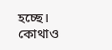হচ্ছে। কোথাও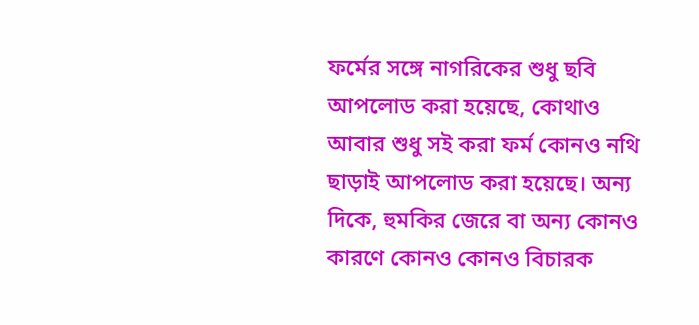ফর্মের সঙ্গে নাগরিকের শুধু ছবি আপলোড করা হয়েছে, কোথাও আবার শুধু সই করা ফর্ম কোনও নথি ছাড়াই আপলোড করা হয়েছে। অন্য দিকে, হুমকির জেরে বা অন্য কোনও কারণে কোনও কোনও বিচারক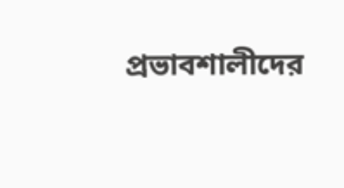প্রভাবশালীদের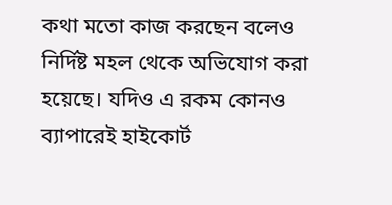কথা মতো কাজ করছেন বলেও নির্দিষ্ট মহল থেকে অভিযোগ করা হয়েছে। যদিও এ রকম কোনও ব্যাপারেই হাইকোর্ট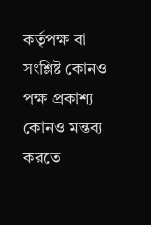কর্তৃপক্ষ বা সংশ্লিষ্ট কোনও পক্ষ প্রকাশ্য কোনও মন্তব্য করতে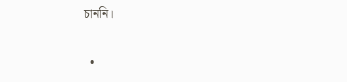চাননি।

  •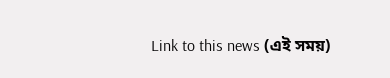Link to this news (এই সময়)